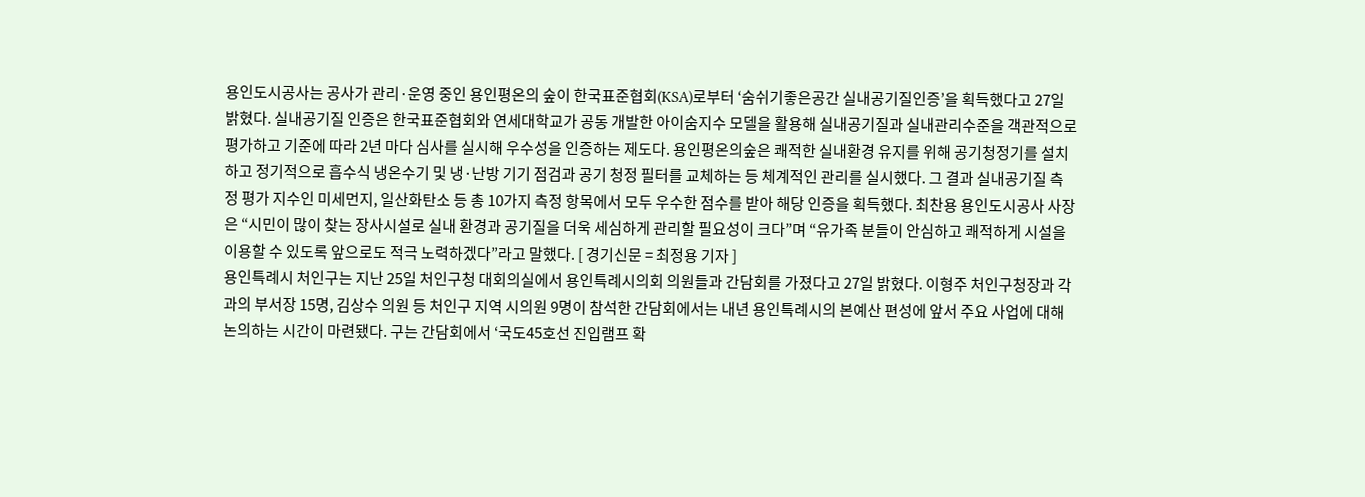용인도시공사는 공사가 관리·운영 중인 용인평온의 숲이 한국표준협회(KSA)로부터 ‘숨쉬기좋은공간 실내공기질인증’을 획득했다고 27일 밝혔다. 실내공기질 인증은 한국표준협회와 연세대학교가 공동 개발한 아이숨지수 모델을 활용해 실내공기질과 실내관리수준을 객관적으로 평가하고 기준에 따라 2년 마다 심사를 실시해 우수성을 인증하는 제도다. 용인평온의숲은 쾌적한 실내환경 유지를 위해 공기청정기를 설치하고 정기적으로 흡수식 냉온수기 및 냉·난방 기기 점검과 공기 청정 필터를 교체하는 등 체계적인 관리를 실시했다. 그 결과 실내공기질 측정 평가 지수인 미세먼지, 일산화탄소 등 총 10가지 측정 항목에서 모두 우수한 점수를 받아 해당 인증을 획득했다. 최찬용 용인도시공사 사장은 “시민이 많이 찾는 장사시설로 실내 환경과 공기질을 더욱 세심하게 관리할 필요성이 크다”며 “유가족 분들이 안심하고 쾌적하게 시설을 이용할 수 있도록 앞으로도 적극 노력하겠다”라고 말했다. [ 경기신문 = 최정용 기자 ]
용인특례시 처인구는 지난 25일 처인구청 대회의실에서 용인특례시의회 의원들과 간담회를 가졌다고 27일 밝혔다. 이형주 처인구청장과 각 과의 부서장 15명, 김상수 의원 등 처인구 지역 시의원 9명이 참석한 간담회에서는 내년 용인특례시의 본예산 편성에 앞서 주요 사업에 대해 논의하는 시간이 마련됐다. 구는 간담회에서 ‘국도45호선 진입램프 확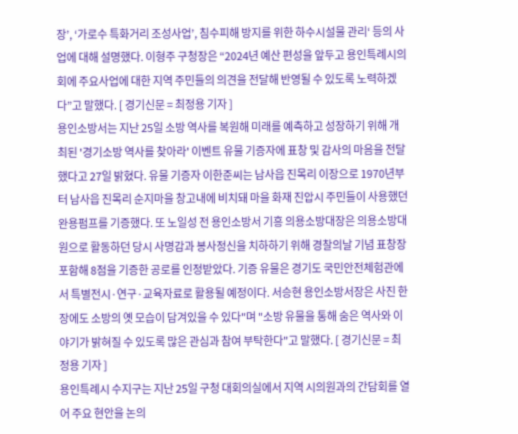장’, ‘가로수 특화거리 조성사업’, 침수피해 방지를 위한 하수시설물 관리‘ 등의 사업에 대해 설명했다. 이형주 구청장은 “2024년 예산 편성을 앞두고 용인특례시의회에 주요사업에 대한 지역 주민들의 의견을 전달해 반영될 수 있도록 노력하겠다”고 말했다. [ 경기신문 = 최정용 기자 ]
용인소방서는 지난 25일 소방 역사를 복원해 미래를 예측하고 성장하기 위해 개최된 '경기소방 역사를 찾아라' 이벤트 유물 기증자에 표창 및 감사의 마음을 전달했다고 27일 밝혔다. 유물 기증자 이한준씨는 남사읍 진목리 이장으로 1970년부터 남사읍 진목리 순지마을 창고내에 비치돼 마을 화재 진압시 주민들이 사용했던 완용펌프를 기증했다. 또 노일성 전 용인소방서 기흥 의용소방대장은 의용소방대원으로 활동하던 당시 사명감과 봉사정신을 치하하기 위해 경찰의날 기념 표창장 포함해 8점을 기증한 공로를 인정받았다. 기증 유물은 경기도 국민안전체험관에서 특별전시·연구·교육자료로 활용될 예정이다. 서승현 용인소방서장은 사진 한 장에도 소방의 옛 모습이 담겨있을 수 있다"며 "소방 유물을 통해 숨은 역사와 이야기가 밝혀질 수 있도록 많은 관심과 참여 부탁한다"고 말했다. [ 경기신문 = 최정용 기자 ]
용인특례시 수지구는 지난 25일 구청 대회의실에서 지역 시의원과의 간담회를 열어 주요 현안을 논의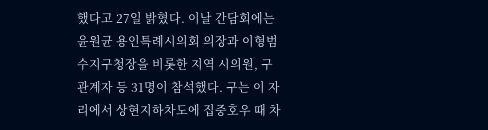했다고 27일 밝혔다. 이날 간담회에는 윤원균 용인특례시의회 의장과 이형범 수지구청장을 비롯한 지역 시의원, 구 관계자 등 31명이 참석했다. 구는 이 자리에서 상현지하차도에 집중호우 때 차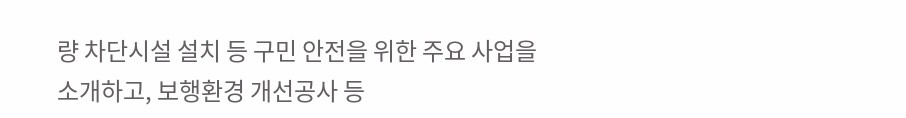량 차단시설 설치 등 구민 안전을 위한 주요 사업을 소개하고, 보행환경 개선공사 등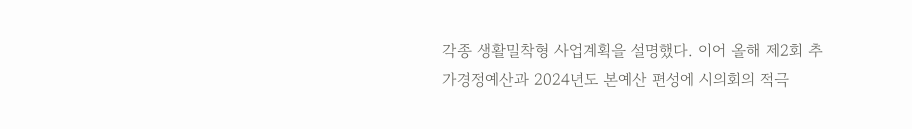각종 생활밀착형 사업계획을 설명했다. 이어 올해 제2회 추가경정예산과 2024년도 본예산 편성에 시의회의 적극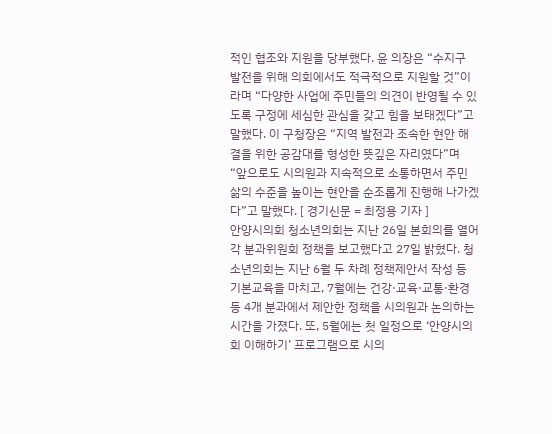적인 협조와 지원을 당부했다. 윤 의장은 “수지구 발전을 위해 의회에서도 적극적으로 지원할 것”이라며 “다양한 사업에 주민들의 의견이 반영될 수 있도록 구정에 세심한 관심을 갖고 힘을 보태겠다”고 말했다. 이 구청장은 “지역 발전과 조속한 현안 해결을 위한 공감대를 형성한 뜻깊은 자리였다”며 “앞으로도 시의원과 지속적으로 소통하면서 주민 삶의 수준을 높이는 현안을 순조롭게 진행해 나가겠다”고 말했다. [ 경기신문 = 최정용 기자 ]
안양시의회 청소년의회는 지난 26일 본회의를 열어 각 분과위원회 정책을 보고했다고 27일 밝혔다. 청소년의회는 지난 6월 두 차례 정책제안서 작성 등 기본교육을 마치고, 7월에는 건강·교육·교통·환경 등 4개 분과에서 제안한 정책을 시의원과 논의하는 시간을 가졌다. 또, 5월에는 첫 일정으로 ‘안양시의회 이해하기’ 프로그램으로 시의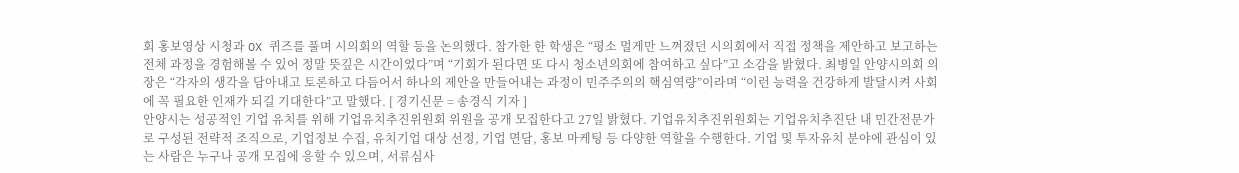회 홍보영상 시청과 OX 퀴즈를 풀며 시의회의 역할 등을 논의했다. 참가한 한 학생은 “평소 멀게만 느껴졌던 시의회에서 직접 정책을 제안하고 보고하는 전체 과정을 경험해볼 수 있어 정말 뜻깊은 시간이었다”며 “기회가 된다면 또 다시 청소년의회에 참여하고 싶다”고 소감을 밝혔다. 최병일 안양시의회 의장은 “각자의 생각을 담아내고 토론하고 다듬어서 하나의 제안을 만들어내는 과정이 민주주의의 핵심역량”이라며 “이런 능력을 건강하게 발달시켜 사회에 꼭 필요한 인재가 되길 기대한다”고 말했다. [ 경기신문 = 송경식 기자 ]
안양시는 성공적인 기업 유치를 위해 기업유치추진위원회 위원을 공개 모집한다고 27일 밝혔다. 기업유치추진위원회는 기업유치추진단 내 민간전문가로 구성된 전략적 조직으로, 기업정보 수집, 유치기업 대상 선정, 기업 면담, 홍보 마케팅 등 다양한 역할을 수행한다. 기업 및 투자유치 분야에 관심이 있는 사람은 누구나 공개 모집에 응할 수 있으며, 서류심사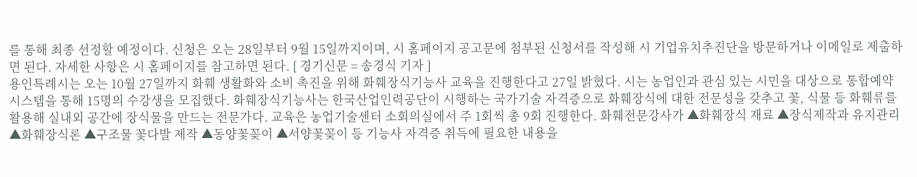를 통해 최종 선정할 예정이다. 신청은 오는 28일부터 9월 15일까지이며, 시 홈페이지 공고문에 첨부된 신청서를 작성해 시 기업유치추진단을 방문하거나 이메일로 제출하면 된다. 자세한 사항은 시 홈페이지를 참고하면 된다. [ 경기신문 = 송경식 기자 ]
용인특례시는 오는 10월 27일까지 화훼 생활화와 소비 촉진을 위해 화훼장식기능사 교육을 진행한다고 27일 밝혔다. 시는 농업인과 관심 있는 시민을 대상으로 통합예약시스템을 통해 15명의 수강생을 모집했다. 화훼장식기능사는 한국산업인력공단이 시행하는 국가기술 자격증으로 화훼장식에 대한 전문성을 갖추고 꽃, 식물 등 화훼류를 활용해 실내외 공간에 장식물을 만드는 전문가다. 교육은 농업기술센터 소회의실에서 주 1회씩 총 9회 진행한다. 화훼전문강사가 ▲화훼장식 재료 ▲장식제작과 유지관리 ▲화훼장식론 ▲구조물 꽃다발 제작 ▲동양꽃꽂이 ▲서양꽃꽂이 등 기능사 자격증 취득에 필요한 내용을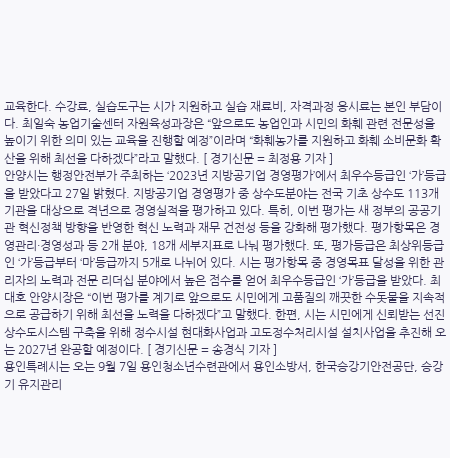교육한다. 수강료, 실습도구는 시가 지원하고 실습 재료비, 자격과정 응시료는 본인 부담이다. 최일숙 농업기술센터 자원육성과장은 “앞으로도 농업인과 시민의 화훼 관련 전문성을 높이기 위한 의미 있는 교육을 진행할 예정”이라며 “화훼농가를 지원하고 화훼 소비문화 확산을 위해 최선을 다하겠다”라고 말했다. [ 경기신문 = 최정용 기자 ]
안양시는 행정안전부가 주최하는 ‘2023년 지방공기업 경영평가’에서 최우수등급인 ‘가’등급을 받았다고 27일 밝혔다. 지방공기업 경영평가 중 상수도분야는 전국 기초 상수도 113개 기관을 대상으로 격년으로 경영실적을 평가하고 있다. 특히, 이번 평가는 새 정부의 공공기관 혁신정책 방향을 반영한 혁신 노력과 재무 건전성 등을 강화해 평가했다. 평가항목은 경영관리·경영성과 등 2개 분야, 18개 세부지표로 나눠 평가했다. 또, 평가등급은 최상위등급인 ‘가’등급부터 ‘마’등급까지 5개로 나뉘어 있다. 시는 평가항목 중 경영목표 달성을 위한 관리자의 노력과 전문 리더십 분야에서 높은 점수를 얻어 최우수등급인 ‘가’등급을 받았다. 최대호 안양시장은 “이번 평가를 계기로 앞으로도 시민에게 고품질의 깨끗한 수돗물을 지속적으로 공급하기 위해 최선을 노력을 다하겠다”고 말했다. 한편, 시는 시민에게 신뢰받는 선진 상수도시스템 구축을 위해 정수시설 현대화사업과 고도정수처리시설 설치사업을 추진해 오는 2027년 완공할 예정이다. [ 경기신문 = 송경식 기자 ]
용인특례시는 오는 9월 7일 용인청소년수련관에서 용인소방서, 한국승강기안전공단, 승강기 유지관리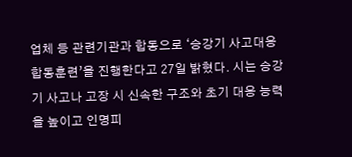업체 등 관련기관과 합동으로 ‘승강기 사고대응 합동훈련’을 진행한다고 27일 밝혔다. 시는 승강기 사고나 고장 시 신속한 구조와 초기 대응 능력을 높이고 인명피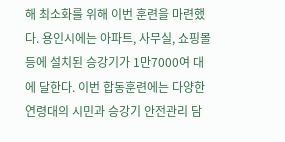해 최소화를 위해 이번 훈련을 마련했다. 용인시에는 아파트, 사무실, 쇼핑몰 등에 설치된 승강기가 1만7000여 대에 달한다. 이번 합동훈련에는 다양한 연령대의 시민과 승강기 안전관리 담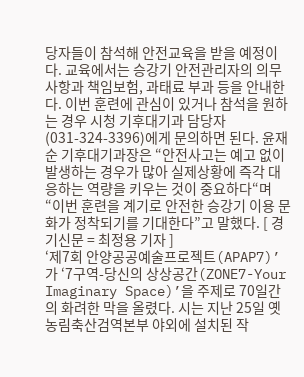당자들이 참석해 안전교육을 받을 예정이다. 교육에서는 승강기 안전관리자의 의무사항과 책임보험, 과태료 부과 등을 안내한다. 이번 훈련에 관심이 있거나 참석을 원하는 경우 시청 기후대기과 담당자(031-324-3396)에게 문의하면 된다. 윤재순 기후대기과장은 “안전사고는 예고 없이 발생하는 경우가 많아 실제상황에 즉각 대응하는 역량을 키우는 것이 중요하다“며 “이번 훈련을 계기로 안전한 승강기 이용 문화가 정착되기를 기대한다”고 말했다. [ 경기신문 = 최정용 기자 ]
‘제7회 안양공공예술프로젝트(APAP7)’가 ‘7구역-당신의 상상공간(ZONE7-Your Imaginary Space)’을 주제로 70일간의 화려한 막을 올렸다. 시는 지난 25일 옛 농림축산검역본부 야외에 설치된 작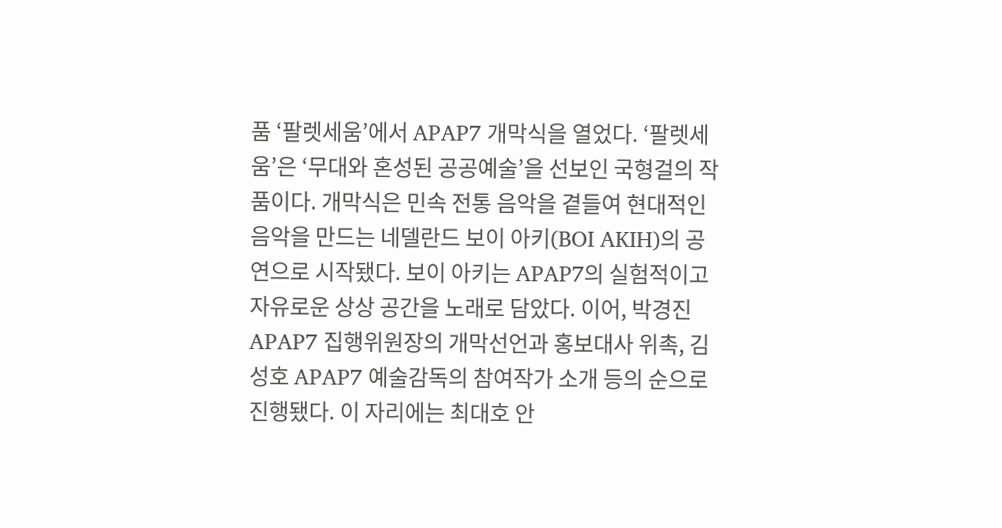품 ‘팔렛세움’에서 APAP7 개막식을 열었다. ‘팔렛세움’은 ‘무대와 혼성된 공공예술’을 선보인 국형걸의 작품이다. 개막식은 민속 전통 음악을 곁들여 현대적인 음악을 만드는 네델란드 보이 아키(BOI AKIH)의 공연으로 시작됐다. 보이 아키는 APAP7의 실험적이고 자유로운 상상 공간을 노래로 담았다. 이어, 박경진 APAP7 집행위원장의 개막선언과 홍보대사 위촉, 김성호 APAP7 예술감독의 참여작가 소개 등의 순으로 진행됐다. 이 자리에는 최대호 안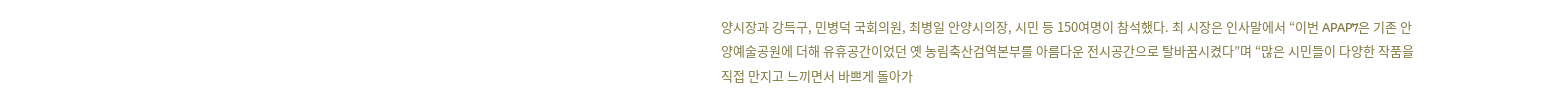양시장과 강득구, 민병덕 국회의원, 최병일 안양시의장, 시민 등 150여명이 참석했다. 최 시장은 인사말에서 “이번 APAP7은 기존 안양예술공원에 더해 유휴공간이었던 옛 농림축산검역본부를 아름다운 전시공간으로 탈바꿈시켰다”며 “많은 시민들이 다양한 작품을 직접 만지고 느끼면서 바쁘게 돌아가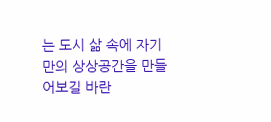는 도시 삶 속에 자기만의 상상공간을 만들어보길 바란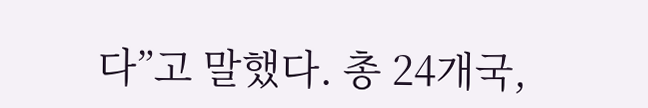다”고 말했다. 총 24개국,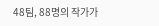48팀, 88명의 작가가